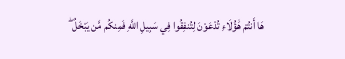هَا أَنتُمْ هَٰؤُلَاءِ تُدْعَوْنَ لِتُنفِقُوا فِي سَبِيلِ اللَّهِ فَمِنكُم مَّن يَبْخَلُ ۖ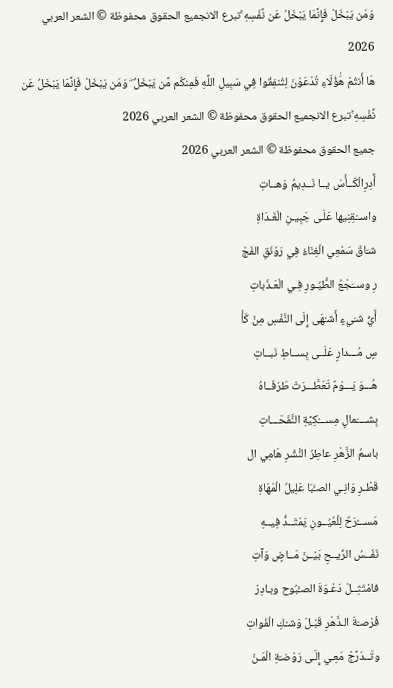وَمَن يَبْخَلْ فَإِنَّمَا يَبْخَلُ عَن نَّفْسِهِ ۚتبرع الانجميع الحقوق محفوظة © الشعر العربي 2026
هَا أَنتُمْ هَٰؤُلَاءِ تُدْعَوْنَ لِتُنفِقُوا فِي سَبِيلِ اللَّهِ فَمِنكُم مَّن يَبْخَلُ ۖ وَمَن يَبْخَلْ فَإِنَّمَا يَبْخَلُ عَن نَّفْسِهِ ۚتبرع الانجميع الحقوق محفوظة © الشعر العربي 2026
جميع الحقوق محفوظة © الشعر العربي 2026
أًدِرِالْكَــأْسَ يــا نَــدِيمُ وَهــاتِ
واســْقِنِيها عَلَـى جَبِيـنِ الْغَـدَاةِ
شـَاقَ سَمْعِي الْغِنَاءُ فِي رَوْنَقِ الفَجْ
رِ وســَجْعُ الطُّيُـورِ فِـي الْعَـذَباتِ
أَيُّ شـَيءٍ أَشـْهَى إِلَى النَّفْسِ مِنْ كَأْ
سٍ مُـــدارٍ عَلَــى بِســاطِ نَبــاتِ
هُـــوَ يَـــوْمٌ تَعَطَّـــرَتْ طَرَفَــاهُ
بِشــــَمالٍ مِســـْكِيَّةِ النَّفَحَـــاتِ
باسمُ الزَّهْرِ عاطِرُ النَّشْرِ هَامِي ال
قَطْـرِ وَانِـي الصـَّبَا عَلِيلُ الْمَهَاةِ
مَســـْرَحٌ لِلْعُيُــونِ يَمْتَــدُّ فِيــهِ
نَفَــسُ الرِّيــحِ بَيْــنَ مَــاضٍ وَآتِ
فامْتَثِــلْ دَعْـوَةَ الصـَّبُوح وبـادِرْ
فُرْصـَةَ الـدَّهْرِ قَبْـلَ وَشـْكِ الْفَواتِ
وتَــدَرَّجْ مَعِـي إِلَـى رَوْضـَةِ الْمَـنْ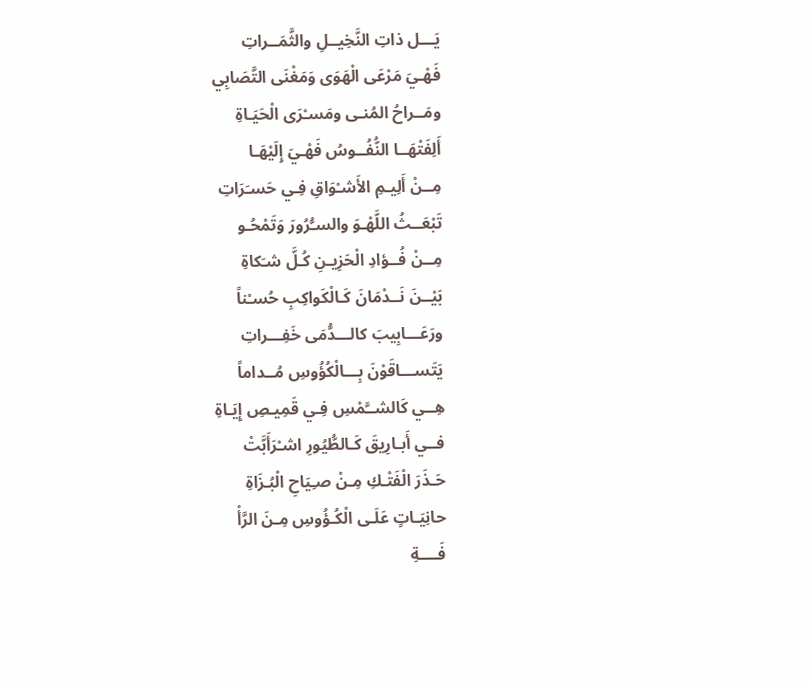يَـــل ذاتِ النَّخِيــلِ والثَّمَــراتِ
فَهْـيَ مَرْعَى الْهَوَى وَمَغْنَى التَّصَابِي
ومَــراحُ المُنـى ومَسـْرَى الْحَيَـاةِ
أَلِفَتْهَــا النُّفُــوسُ فَهْـيَ إِلَيْهَـا
مِــنْ أَلِيـمِ الأَشـْوَاقِ فِـي حَسـَرَاتِ
تَبْعَــثُ اللَّهْـوَ والسـُّرُورَ وَتَمْحُـو
مِــنْ فُــؤادِ الْحَزِيـنِ كُـلَّ شـَكاةِ
بَيْــنَ نَــدْمَانَ كَـالْكَواكِبِ حُسـْناً
ورَعَـــابِيبَ كالـــدُّمَى خَفِـــراتِ
يَتَســـاقَوْنَ بِـــالْكُؤُوسِ مُــداماً
هِــي كَالشــَّمْسِ فِـي قَمِيـصِ إِيَـاةِ
فــي أَبـارِيقَ كَـالطُّيُورِ اشـْرَأَبَّتْ
حَـذَرَ الْفَتْـكِ مِـنْ صـِيَاحِ الْبُـزَاةِ
حانِيَـاتٍ عَلَـى الْكُـؤُوسِ مِـنَ الرَّأْ
فَــــةِ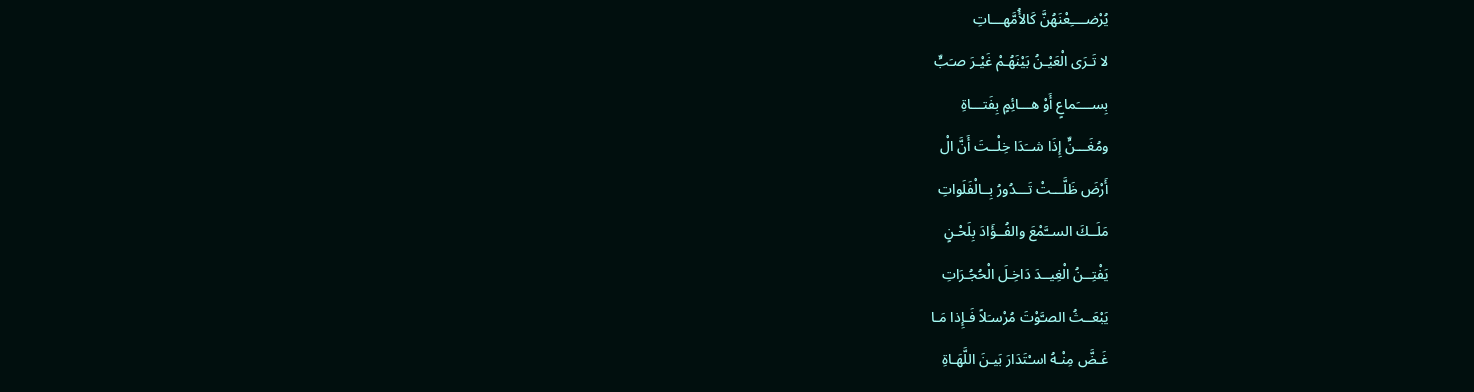يُرْضــــِعْنَهُنَّ كَالأُمَّهـــاتِ
لا تَـرَى الْعَيْـنُ بَيْنَهُـمْ غَيْـرَ صـَبٍّ
بِســــَماعٍ أَوْ هـــائِمٍ بِفَتـــاةِ
ومُغَـــنٍّ إِذَا شــَدَا خِلْــتَ أَنَّ الْ
أَرْضَ ظَلَّـــتْ تَـــدُورُ بِــالْفَلَواتِ
مَلَــكَ الســَّمْعَ والفُــؤَادَ بِلَحْـنٍ
يَفْتِــنُ الْغِيــدَ دَاخِـلَ الْحُجُـرَاتِ
يَبْعَــثُ الصـَّوْتَ مُرْسـَلاً فَـإِذا مَـا
غَـضَّ مِنْـهُ اسـْتَدَارَ بَيـنَ اللَّهَـاةِ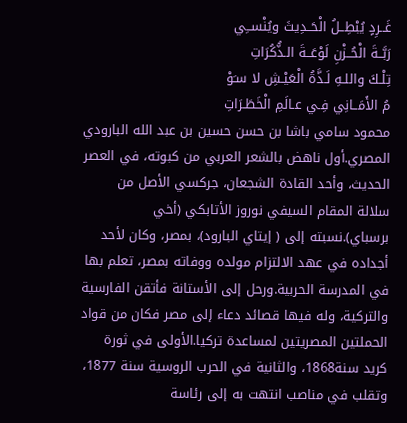غَــرِدٍ يُبْطِــلُ الْحَــدِيثَ ويُنْســِي
رَبَّــةَ الْحُــزْنِ لَوْعَــةَ الـذُّكُرَاتِ
تِلْـكَ واللـهِ لَـذَّةُ الْعَيْـشِ لا سـَوْ
مُ الأَمَــانِي فِـي عـالَمِ الْخَطَـرَاتِ
محمود سامي باشا بن حسن حسين بن عبد الله البارودي المصري.أول ناهض بالشعر العربي من كبوته، في العصر الحديث، وأحد القادة الشجعان، جركسي الأصل من سلالة المقام السيفي نوروز الأتابكي (أخي برسباي).نسبته إلى ( إيتاي البارود)، بمصر، وكان لأحد أجداده في عهد الالتزام مولده ووفاته بمصر، تعلم بها في المدرسة الحربية.ورحل إلى الأستانة فأتقن الفارسية والتركية، وله فيها قصائد دعاء إلى مصر فكان من قواد الحملتين المصريتين لمساعدة تركيا.الأولى في ثورة كريد سنة1868، والثانية في الحرب الروسية سنة 1877، وتقلب في مناصب انتهت به إلى رئاسة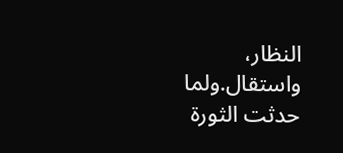النظار، واستقال.ولما حدثت الثورة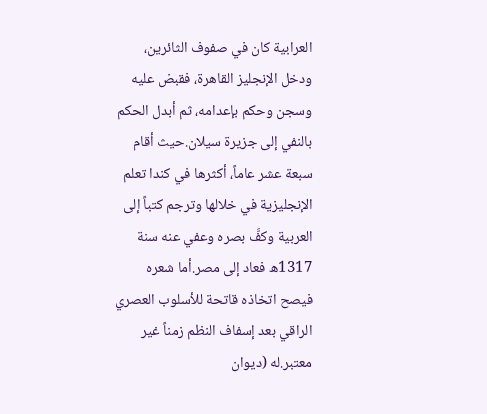العرابية كان في صفوف الثائرين، ودخل الإنجليز القاهرة، فقبض عليه وسجن وحكم بإعدامه، ثم أبدل الحكم بالنفي إلى جزيرة سيلان.حيث أقام سبعة عشر عاماً، أكثرها في كندا تعلم الإنجليزية في خلالها وترجم كتباً إلى العربية وكفَّ بصره وعفي عنه سنة 1317ه فعاد إلى مصر.أما شعره فيصح اتخاذه قاتحة للأسلوب العصري الراقي بعد إسفاف النظم زمناً غير معتبر.له (ديوان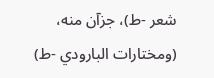شعر -ط)، جزآن منه، (ومختارات البارودي -ط)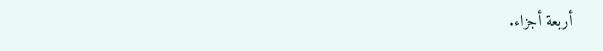أربعة أجزاء.